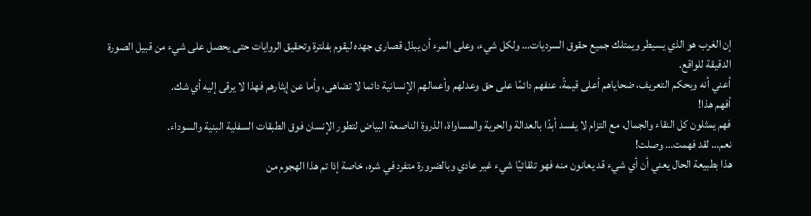إن الغرب هو الذي يسيطر ويمتلك جميع حقوق السرديات… ولكل شيء، وعلى المرء أن يبذل قصارى جهده ليقوم بفلترة وتحقيق الروايات حتى يحصل على شيء من قبيل الصورة الدقيقة للواقع.
أعني أنه وبحكم التعريف، ضحاياهم أعلى قيمةً، عنفهم دائمًا على حق وعدلهم وأعمالهم الإنسانية دائما لا تضاهى، وأما عن إيثارهم فهذا لا يرقى إليه أي شك.
أفهم هذا!
فهم يمثلون كل النقاء والجمال، مع التزام لا يفسد أبدًا بالعدالة والحرية والمساواة، الذروة الناصعة البياض لتطور الإنسان فوق الطبقات السفلية البنية والسوداء.
نعم… لقد فهمت… وصلت!
هذا بطبيعة الحال يعني أن أي شيء قد يعانون منه فهو تلقائيًا شيء غير عادي وبالضرورة متفرد في شره، خاصة إذا تم هذا الهجوم من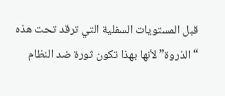قبل المستويات السفلية التي ترقد تحت هذه “الذروة” لأنها بهذا تكون ثورة ضد النظام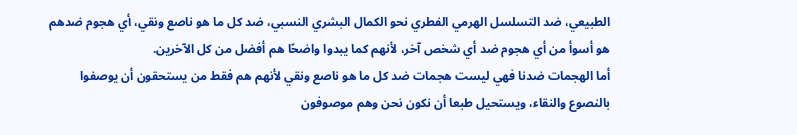الطبيعي، ضد التسلسل الهرمي الفطري نحو الكمال البشري النسبي، ضد كل ما هو ناصع ونقي، أي هجوم ضدهم هو أسوأ من أي هجوم ضد أي شخص آخر، لأنهم كما يبدوا واضحًا هم أفضل من كل الآخرين.
أما الهجمات ضدنا فهي ليست هجمات ضد كل ما هو ناصع ونقي لأنهم هم فقط من يستحقون أن يوصفوا بالنصوع والنقاء، ويستحيل طبعا أن نكون نحن وهم موصوفون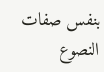بنفس صفات النصوع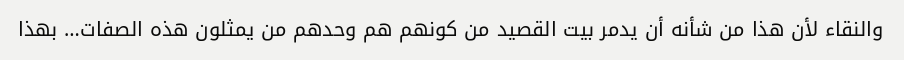والنقاء لأن هذا من شأنه أن يدمر بيت القصيد من كونهم هم وحدهم من يمثلون هذه الصفات… بهذا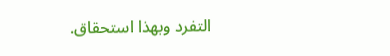التفرد وبهذا استحقاق.